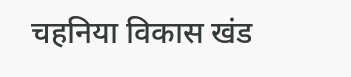चहनिया विकास खंड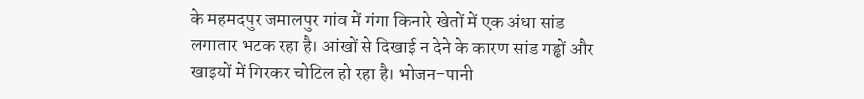के महमदपुर जमालपुर गांव में गंगा किनारे खेतों में एक अंधा सांड लगातार भटक रहा है। आंखों से दिखाई न देने के कारण सांड गड्ढों और खाइयों में गिरकर चोटिल हो रहा है। भोजन-पानी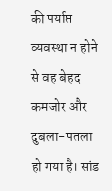की पर्याप्त व्यवस्था न होने से वह बेहद कमजोर और दुबला-पतला हो गया है। सांड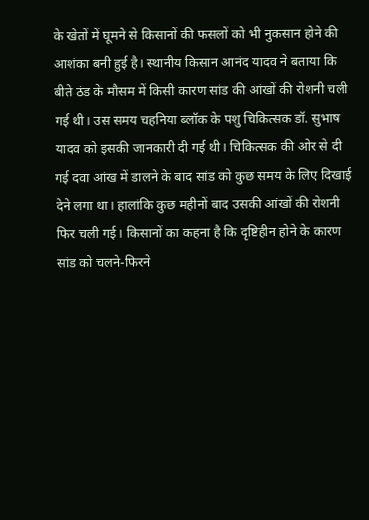के खेतों में घूमने से किसानों की फसलों को भी नुकसान होने की आशंका बनी हुई है। स्थानीय किसान आनंद यादव ने बताया कि बीते ठंड के मौसम में किसी कारण सांड की आंखों की रोशनी चली गई थी। उस समय चहनिया ब्लॉक के पशु चिकित्सक डॉ. सुभाष यादव को इसकी जानकारी दी गई थी। चिकित्सक की ओर से दी गई दवा आंख में डालने के बाद सांड को कुछ समय के लिए दिखाई देने लगा था। हालांकि कुछ महीनों बाद उसकी आंखों की रोशनी फिर चली गई। किसानों का कहना है कि दृष्टिहीन होने के कारण सांड को चलने-फिरने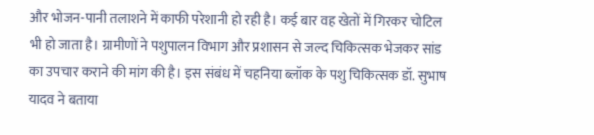और भोजन-पानी तलाशने में काफी परेशानी हो रही है। कई बार वह खेतों में गिरकर चोटिल भी हो जाता है। ग्रामीणों ने पशुपालन विभाग और प्रशासन से जल्द चिकित्सक भेजकर सांड का उपचार कराने की मांग की है। इस संबंध में चहनिया ब्लॉक के पशु चिकित्सक डॉ. सुभाष यादव ने बताया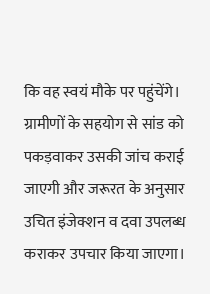कि वह स्वयं मौके पर पहुंचेंगे। ग्रामीणों के सहयोग से सांड को पकड़वाकर उसकी जांच कराई जाएगी और जरूरत के अनुसार उचित इंजेक्शन व दवा उपलब्ध कराकर उपचार किया जाएगा।